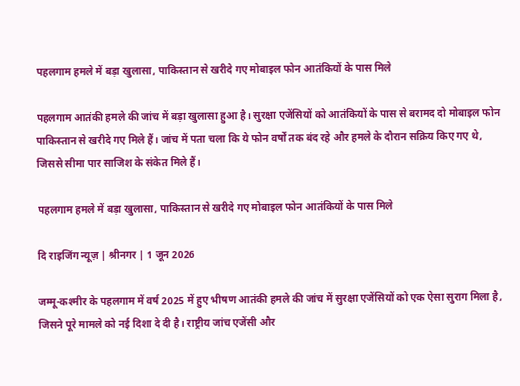पहलगाम हमले में बड़ा खुलासा, पाकिस्तान से खरीदे गए मोबाइल फोन आतंकियों के पास मिले

पहलगाम आतंकी हमले की जांच में बड़ा खुलासा हुआ है। सुरक्षा एजेंसियों को आतंकियों के पास से बरामद दो मोबाइल फोन पाकिस्तान से खरीदे गए मिले हैं। जांच में पता चला कि ये फोन वर्षों तक बंद रहे और हमले के दौरान सक्रिय किए गए थे, जिससे सीमा पार साजिश के संकेत मिले हैं।

पहलगाम हमले में बड़ा खुलासा, पाकिस्तान से खरीदे गए मोबाइल फोन आतंकियों के पास मिले

दि राइजिंग न्यूज़ | श्रीनगर | 1 जून 2026

जम्मू-कश्मीर के पहलगाम में वर्ष 2025 में हुए भीषण आतंकी हमले की जांच में सुरक्षा एजेंसियों को एक ऐसा सुराग मिला है, जिसने पूरे मामले को नई दिशा दे दी है। राष्ट्रीय जांच एजेंसी और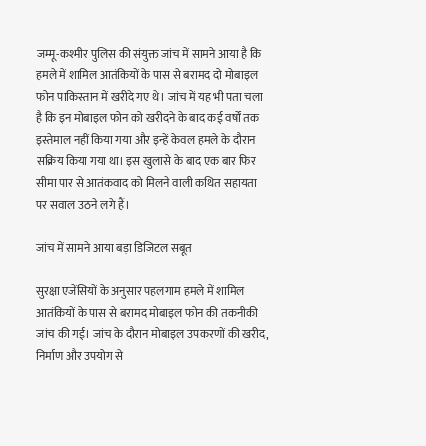जम्मू-कश्मीर पुलिस की संयुक्त जांच में सामने आया है कि हमले में शामिल आतंकियों के पास से बरामद दो मोबाइल फोन पाकिस्तान में खरीदे गए थे। जांच में यह भी पता चला है कि इन मोबाइल फोन को खरीदने के बाद कई वर्षों तक इस्तेमाल नहीं किया गया और इन्हें केवल हमले के दौरान सक्रिय किया गया था। इस खुलासे के बाद एक बार फिर सीमा पार से आतंकवाद को मिलने वाली कथित सहायता पर सवाल उठने लगे हैं।

जांच में सामने आया बड़ा डिजिटल सबूत

सुरक्षा एजेंसियों के अनुसार पहलगाम हमले में शामिल आतंकियों के पास से बरामद मोबाइल फोन की तकनीकी जांच की गई। जांच के दौरान मोबाइल उपकरणों की खरीद, निर्माण और उपयोग से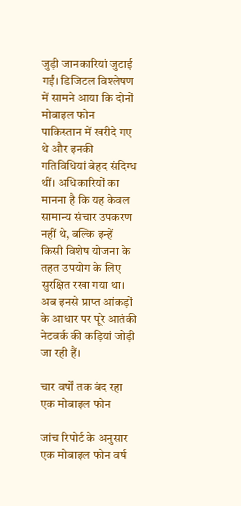जुड़ी जानकारियां जुटाई गईं। डिजिटल विश्लेषण में सामने आया कि दोनों मोबाइल फोन पाकिस्तान में खरीदे गए थे और इनकी गतिविधियां बेहद संदिग्ध थीं। अधिकारियों का मानना है कि यह केवल सामान्य संचार उपकरण नहीं थे, बल्कि इन्हें किसी विशेष योजना के तहत उपयोग के लिए सुरक्षित रखा गया था। अब इनसे प्राप्त आंकड़ों के आधार पर पूरे आतंकी नेटवर्क की कड़ियां जोड़ी जा रही हैं।

चार वर्षों तक बंद रहा एक मोबाइल फोन

जांच रिपोर्ट के अनुसार एक मोबाइल फोन वर्ष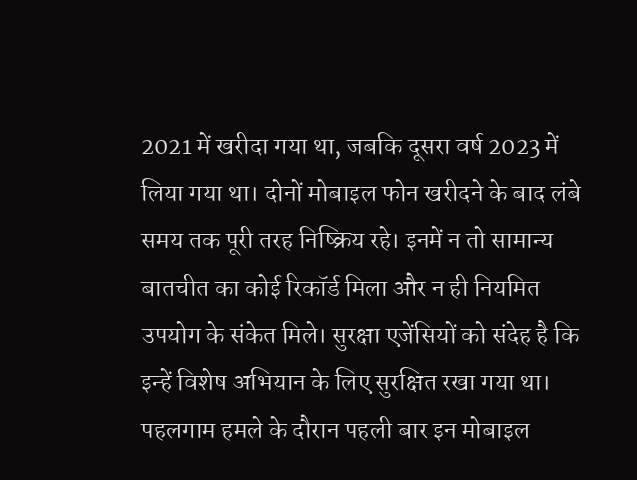2021 में खरीदा गया था, जबकि दूसरा वर्ष 2023 में लिया गया था। दोनों मोबाइल फोन खरीदने के बाद लंबे समय तक पूरी तरह निष्क्रिय रहे। इनमें न तो सामान्य बातचीत का कोई रिकॉर्ड मिला और न ही नियमित उपयोग के संकेत मिले। सुरक्षा एजेंसियों को संदेह है कि इन्हें विशेष अभियान के लिए सुरक्षित रखा गया था। पहलगाम हमले के दौरान पहली बार इन मोबाइल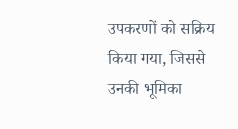उपकरणों को सक्रिय किया गया, जिससे उनकी भूमिका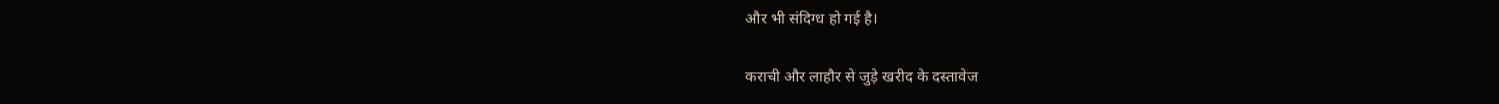और भी संदिग्ध हो गई है।

कराची और लाहौर से जुड़े खरीद के दस्तावेज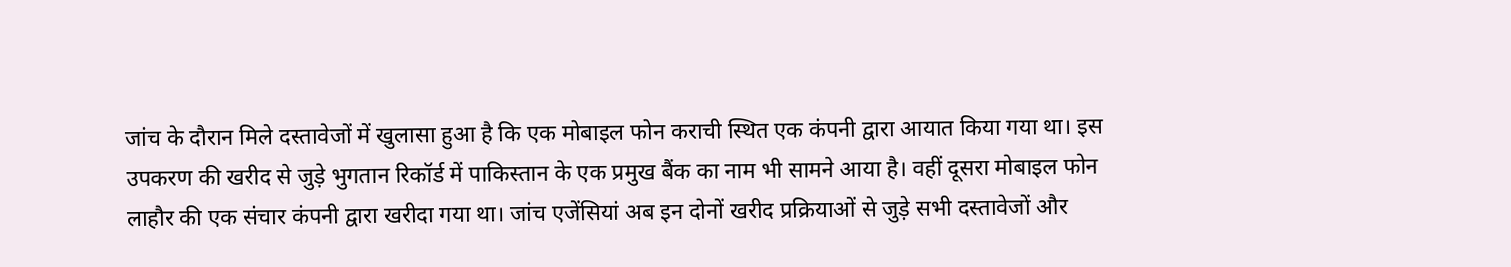जांच के दौरान मिले दस्तावेजों में खुलासा हुआ है कि एक मोबाइल फोन कराची स्थित एक कंपनी द्वारा आयात किया गया था। इस उपकरण की खरीद से जुड़े भुगतान रिकॉर्ड में पाकिस्तान के एक प्रमुख बैंक का नाम भी सामने आया है। वहीं दूसरा मोबाइल फोन लाहौर की एक संचार कंपनी द्वारा खरीदा गया था। जांच एजेंसियां अब इन दोनों खरीद प्रक्रियाओं से जुड़े सभी दस्तावेजों और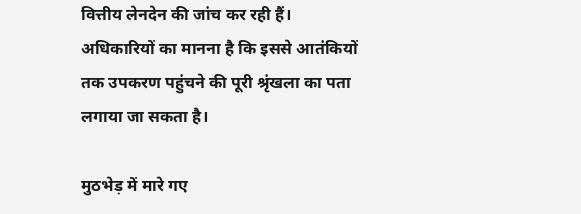वित्तीय लेनदेन की जांच कर रही हैं। अधिकारियों का मानना है कि इससे आतंकियों तक उपकरण पहुंचने की पूरी श्रृंखला का पता लगाया जा सकता है।

मुठभेड़ में मारे गए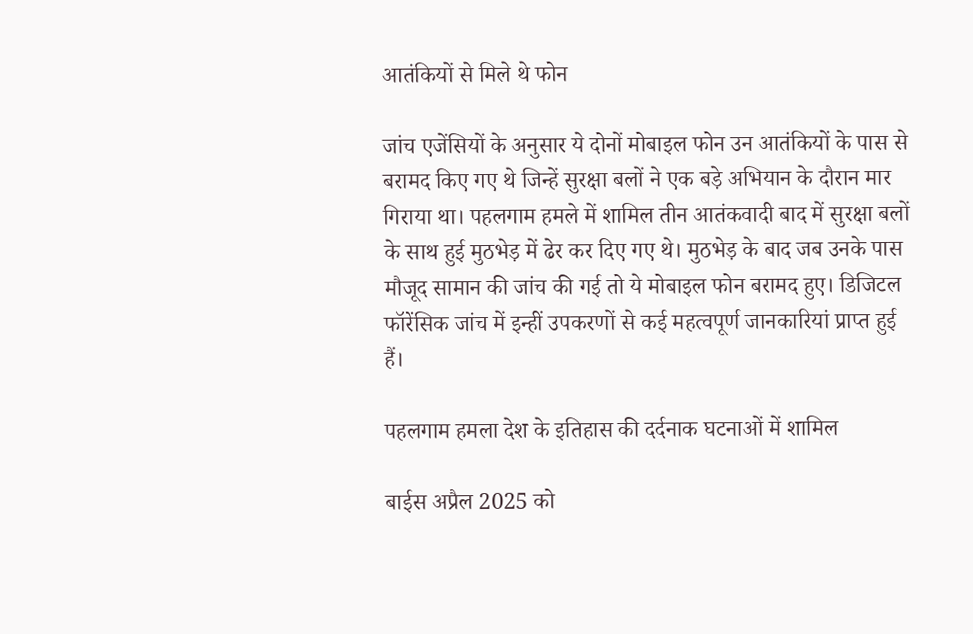आतंकियों से मिले थे फोन

जांच एजेंसियों के अनुसार ये दोनों मोबाइल फोन उन आतंकियों के पास से बरामद किए गए थे जिन्हें सुरक्षा बलों ने एक बड़े अभियान के दौरान मार गिराया था। पहलगाम हमले में शामिल तीन आतंकवादी बाद में सुरक्षा बलों के साथ हुई मुठभेड़ में ढेर कर दिए गए थे। मुठभेड़ के बाद जब उनके पास मौजूद सामान की जांच की गई तो ये मोबाइल फोन बरामद हुए। डिजिटल फॉरेंसिक जांच में इन्हीं उपकरणों से कई महत्वपूर्ण जानकारियां प्राप्त हुई हैं।

पहलगाम हमला देश के इतिहास की दर्दनाक घटनाओं में शामिल

बाईस अप्रैल 2025 को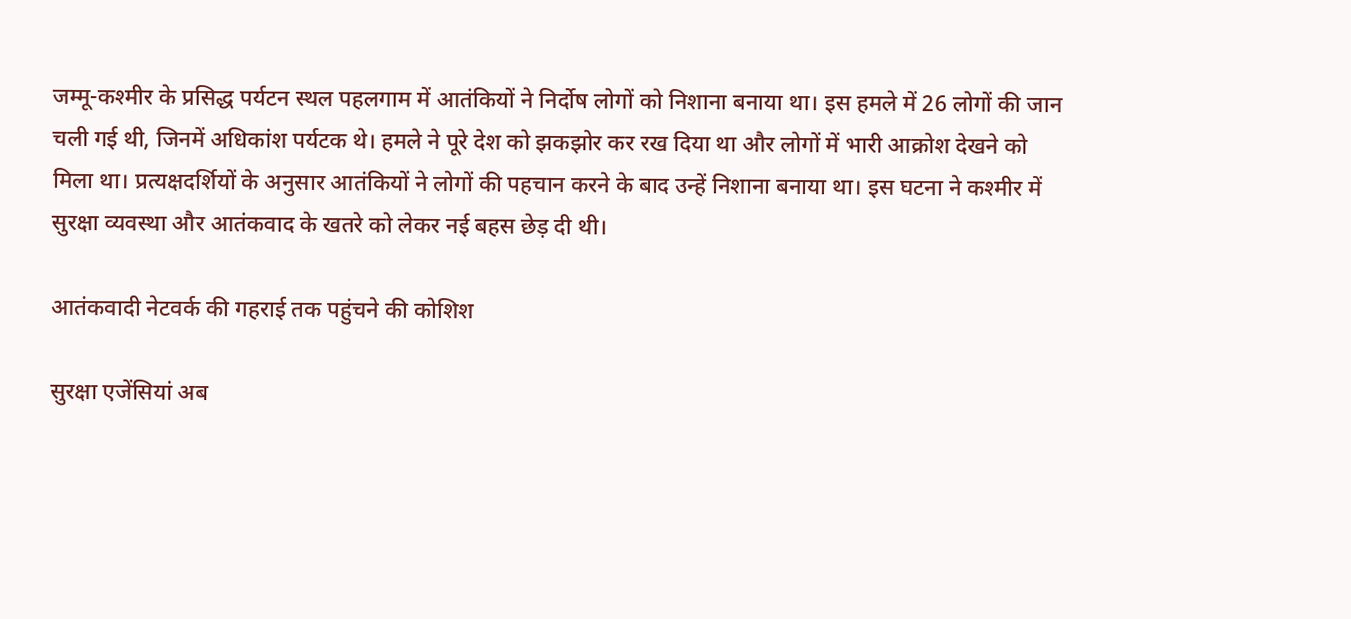जम्मू-कश्मीर के प्रसिद्ध पर्यटन स्थल पहलगाम में आतंकियों ने निर्दोष लोगों को निशाना बनाया था। इस हमले में 26 लोगों की जान चली गई थी, जिनमें अधिकांश पर्यटक थे। हमले ने पूरे देश को झकझोर कर रख दिया था और लोगों में भारी आक्रोश देखने को मिला था। प्रत्यक्षदर्शियों के अनुसार आतंकियों ने लोगों की पहचान करने के बाद उन्हें निशाना बनाया था। इस घटना ने कश्मीर में सुरक्षा व्यवस्था और आतंकवाद के खतरे को लेकर नई बहस छेड़ दी थी।

आतंकवादी नेटवर्क की गहराई तक पहुंचने की कोशिश

सुरक्षा एजेंसियां अब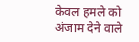केवल हमले को अंजाम देने वाले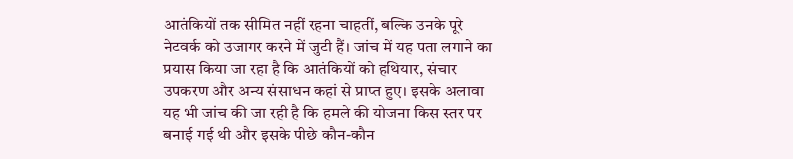आतंकियों तक सीमित नहीं रहना चाहतीं, बल्कि उनके पूरे नेटवर्क को उजागर करने में जुटी हैं। जांच में यह पता लगाने का प्रयास किया जा रहा है कि आतंकियों को हथियार, संचार उपकरण और अन्य संसाधन कहां से प्राप्त हुए। इसके अलावा यह भी जांच की जा रही है कि हमले की योजना किस स्तर पर बनाई गई थी और इसके पीछे कौन-कौन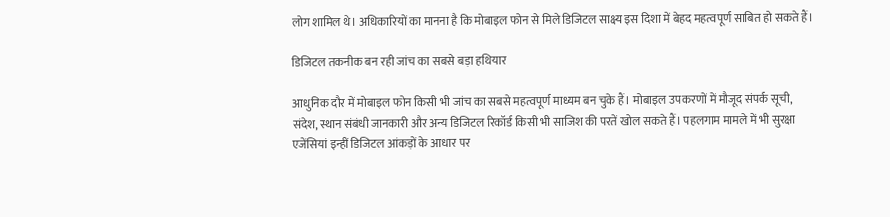लोग शामिल थे। अधिकारियों का मानना है कि मोबाइल फोन से मिले डिजिटल साक्ष्य इस दिशा में बेहद महत्वपूर्ण साबित हो सकते हैं।

डिजिटल तकनीक बन रही जांच का सबसे बड़ा हथियार

आधुनिक दौर में मोबाइल फोन किसी भी जांच का सबसे महत्वपूर्ण माध्यम बन चुके हैं। मोबाइल उपकरणों में मौजूद संपर्क सूची, संदेश, स्थान संबंधी जानकारी और अन्य डिजिटल रिकॉर्ड किसी भी साजिश की परतें खोल सकते हैं। पहलगाम मामले में भी सुरक्षा एजेंसियां इन्हीं डिजिटल आंकड़ों के आधार पर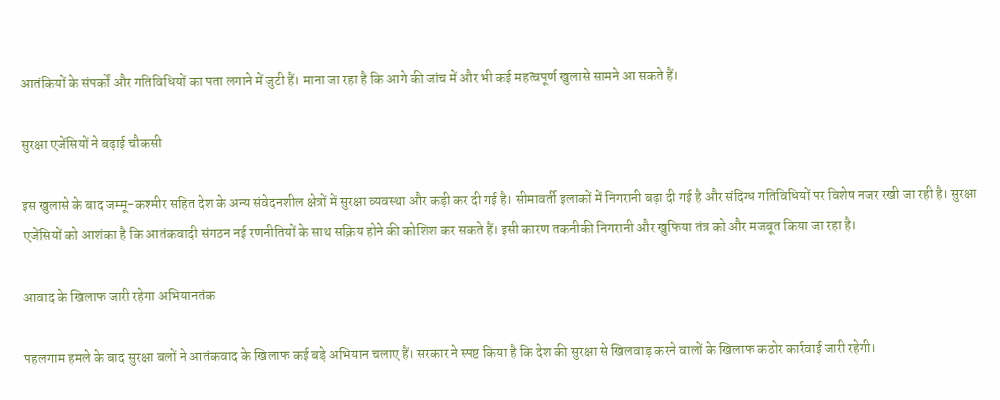आतंकियों के संपर्कों और गतिविधियों का पता लगाने में जुटी हैं। माना जा रहा है कि आगे की जांच में और भी कई महत्वपूर्ण खुलासे सामने आ सकते हैं।

सुरक्षा एजेंसियों ने बढ़ाई चौकसी

इस खुलासे के बाद जम्मू-कश्मीर सहित देश के अन्य संवेदनशील क्षेत्रों में सुरक्षा व्यवस्था और कड़ी कर दी गई है। सीमावर्ती इलाकों में निगरानी बढ़ा दी गई है और संदिग्ध गतिविधियों पर विशेष नजर रखी जा रही है। सुरक्षा एजेंसियों को आशंका है कि आतंकवादी संगठन नई रणनीतियों के साथ सक्रिय होने की कोशिश कर सकते हैं। इसी कारण तकनीकी निगरानी और खुफिया तंत्र को और मजबूत किया जा रहा है।

आवाद के खिलाफ जारी रहेगा अभियानतंक

पहलगाम हमले के बाद सुरक्षा बलों ने आतंकवाद के खिलाफ कई बड़े अभियान चलाए हैं। सरकार ने स्पष्ट किया है कि देश की सुरक्षा से खिलवाड़ करने वालों के खिलाफ कठोर कार्रवाई जारी रहेगी।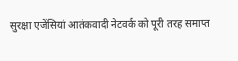सुरक्षा एजेंसियां आतंकवादी नेटवर्क को पूरी तरह समाप्त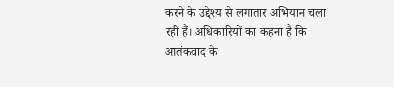करने के उद्देश्य से लगातार अभियान चला रही हैं। अधिकारियों का कहना है कि आतंकवाद के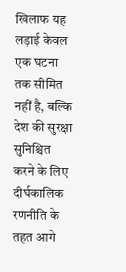खिलाफ यह लड़ाई केवल एक घटना तक सीमित नहीं है, बल्कि देश की सुरक्षा सुनिश्चित करने के लिए दीर्घकालिक रणनीति के तहत आगे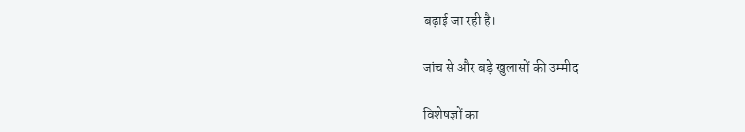बढ़ाई जा रही है।

जांच से और बड़े खुलासों की उम्मीद

विशेषज्ञों का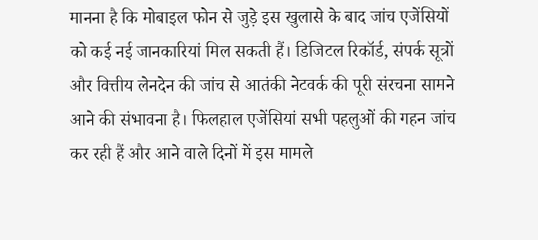मानना है कि मोबाइल फोन से जुड़े इस खुलासे के बाद जांच एजेंसियों को कई नई जानकारियां मिल सकती हैं। डिजिटल रिकॉर्ड, संपर्क सूत्रों और वित्तीय लेनदेन की जांच से आतंकी नेटवर्क की पूरी संरचना सामने आने की संभावना है। फिलहाल एजेंसियां सभी पहलुओं की गहन जांच कर रही हैं और आने वाले दिनों में इस मामले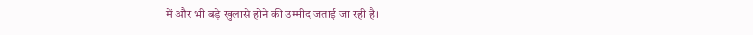में और भी बड़े खुलासे होने की उम्मीद जताई जा रही है।